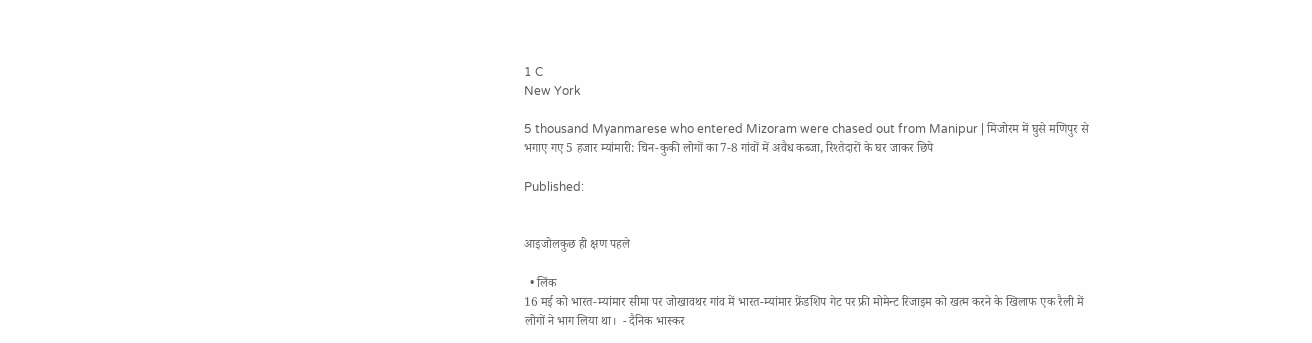1 C
New York

5 thousand Myanmarese who entered Mizoram were chased out from Manipur | मिजोरम में घुसे मणिपुर से भगाए गए 5 हजार म्यांमारी: चिन-कुकी लोगों का7-8 गांवों में अवैध कब्जा, रिश्तेदारों के घर जाकर छिपे

Published:


आइजोलकुछ ही क्षण पहले

  • लिंक
16 मई को भारत-म्यांमार सीमा पर जोखावथर गांव में भारत-म्यांमार फ्रेंडशिप गेट पर फ्री मोमेन्ट रिजाइम को खत्म करने के खिलाफ एक रैली में लोगों ने भाग लिया था।  - दैनिक भास्कर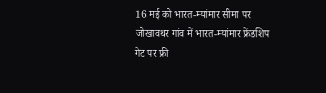16 मई को भारत-म्यांमार सीमा पर जोखावथर गांव में भारत-म्यांमार फ्रेंडशिप गेट पर फ्री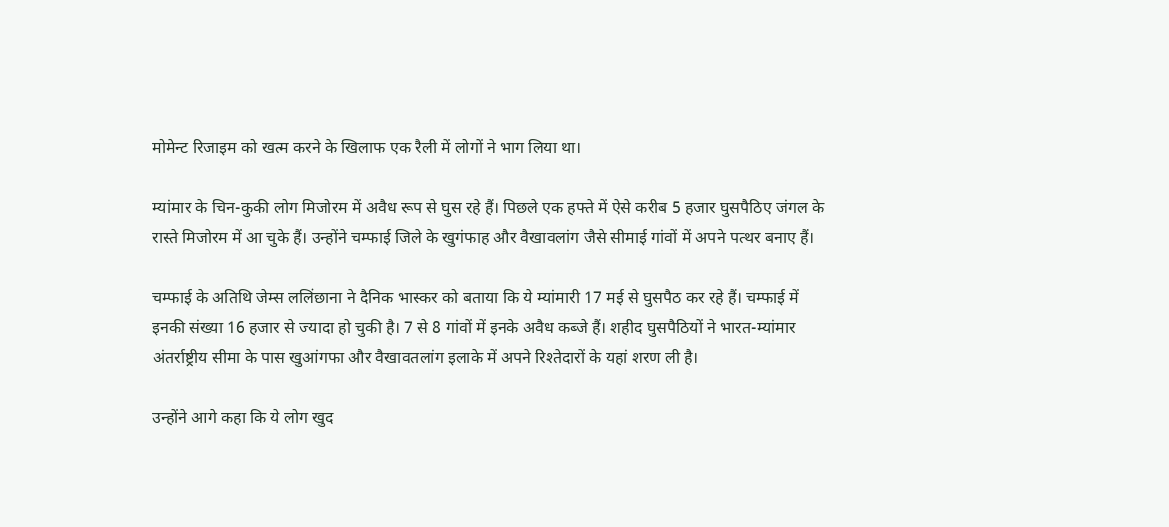मोमेन्ट रिजाइम को खत्म करने के खिलाफ एक रैली में लोगों ने भाग लिया था।

म्यांमार के चिन-कुकी लोग मिजोरम में अवैध रूप से घुस रहे हैं। पिछले एक हफ्ते में ऐसे करीब 5 हजार घुसपैठिए जंगल के रास्ते मिजोरम में आ चुके हैं। उन्होंने चम्फाई जिले के खुगंफाह और वैखावलांग जैसे सीमाई गांवों में अपने पत्थर बनाए हैं।

चम्फाई के अतिथि जेम्स ललिंछाना ने दैनिक भास्कर को बताया कि ये म्यांमारी 17 मई से घुसपैठ कर रहे हैं। चम्फाई में इनकी संख्या 16 हजार से ज्यादा हो चुकी है। 7 से 8 गांवों में इनके अवैध कब्जे हैं। शहीद घुसपैठियों ने भारत-म्यांमार अंतर्राष्ट्रीय सीमा के पास खुआंगफा और वैखावतलांग इलाके में अपने रिश्तेदारों के यहां शरण ली है।

उन्होंने आगे कहा कि ये लोग खुद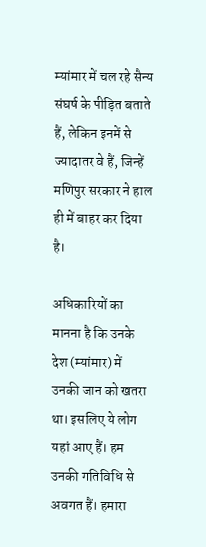म्यांमार में चल रहे सैन्य संघर्ष के पीड़ित बताते हैं, लेकिन इनमें से ज्यादातर वे हैं, जिन्हें मणिपुर सरकार ने हाल ही में बाहर कर दिया है।

अधिकारियों का मानना है कि उनके देश (म्यांमार) में उनकी जान को खतरा था। इसलिए ये लोग यहां आए हैं। हम उनकी गतिविधि से अवगत हैं। हमारा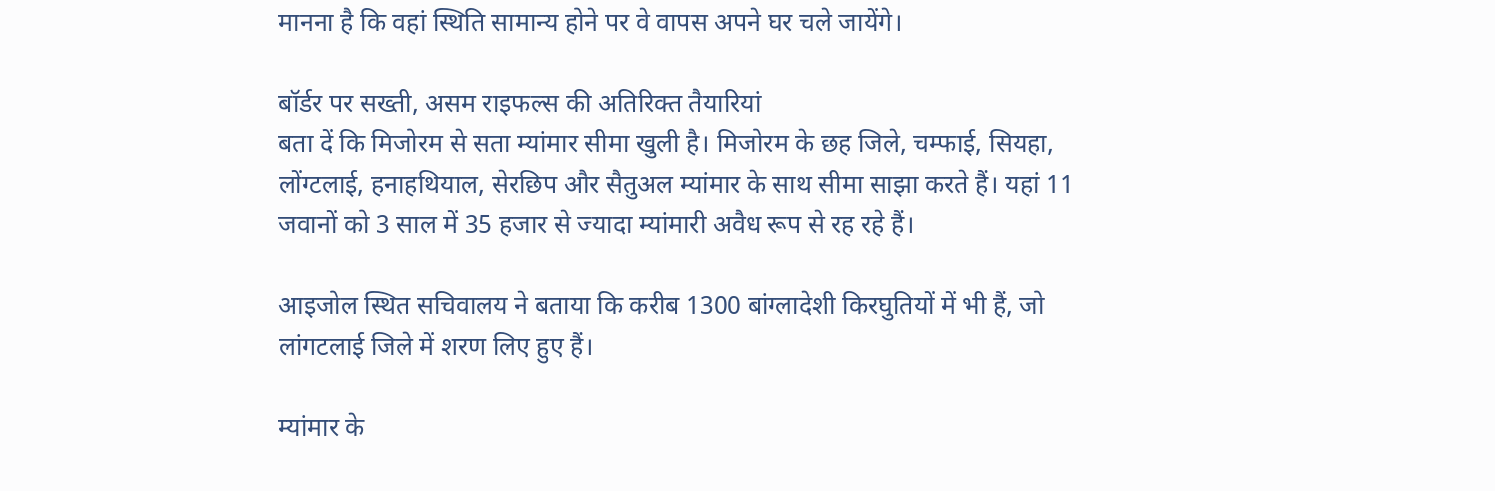मानना है कि वहां स्थिति सामान्य होने पर वे वापस अपने घर चले जायेंगे।

बॉर्डर पर सख्ती, असम राइफल्स की अतिरिक्त तैयारियां
बता दें कि मिजोरम से सता म्यांमार सीमा खुली है। मिजोरम के छह जिले, चम्फाई, सियहा, लोंग्टलाई, हनाहथियाल, सेरछिप और सैतुअल म्यांमार के साथ सीमा साझा करते हैं। यहां 11 जवानों को 3 साल में 35 हजार से ज्यादा म्यांमारी अवैध रूप से रह रहे हैं।

आइजोल स्थित सचिवालय ने बताया कि करीब 1300 बांग्लादेशी किरघुतियों में भी हैं, जो लांगटलाई जिले में शरण लिए हुए हैं।

म्यांमार के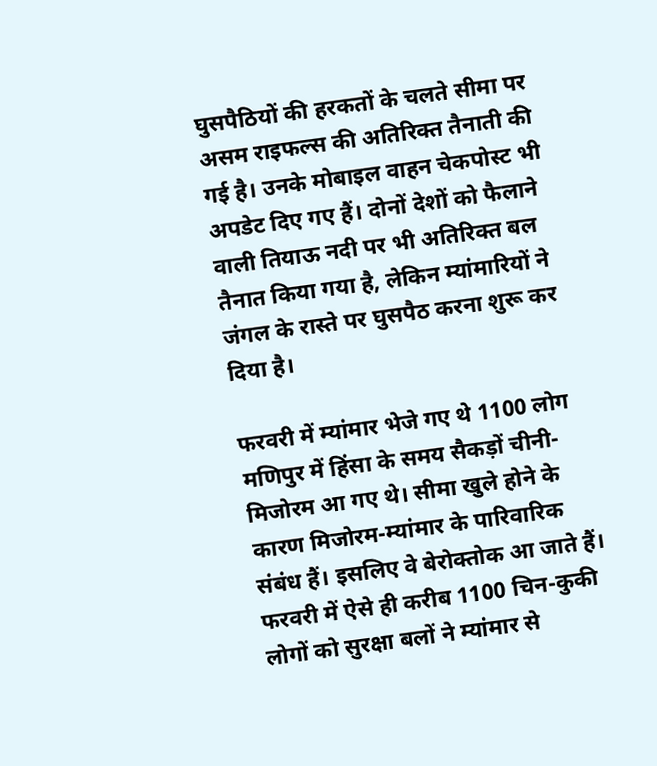घुसपैठियों की हरकतों के चलते सीमा पर असम राइफल्स की अतिरिक्त तैनाती की गई है। उनके मोबाइल वाहन चेकपोस्ट भी अपडेट दिए गए हैं। दोनों देशों को फैलाने वाली तियाऊ नदी पर भी अतिरिक्त बल तैनात किया गया है, लेकिन म्यांमारियों ने जंगल के रास्ते पर घुसपैठ करना शुरू कर दिया है।

फरवरी में म्यांमार भेजे गए थे 1100 लोग
मणिपुर में हिंसा के समय सैकड़ों चीनी-मिजोरम आ गए थे। सीमा खुले होने के कारण मिजोरम-म्यांमार के पारिवारिक संबंध हैं। इसलिए वे बेरोक्तोक आ जाते हैं। फरवरी में ऐसे ही करीब 1100 चिन-कुकी लोगों को सुरक्षा बलों ने म्यांमार से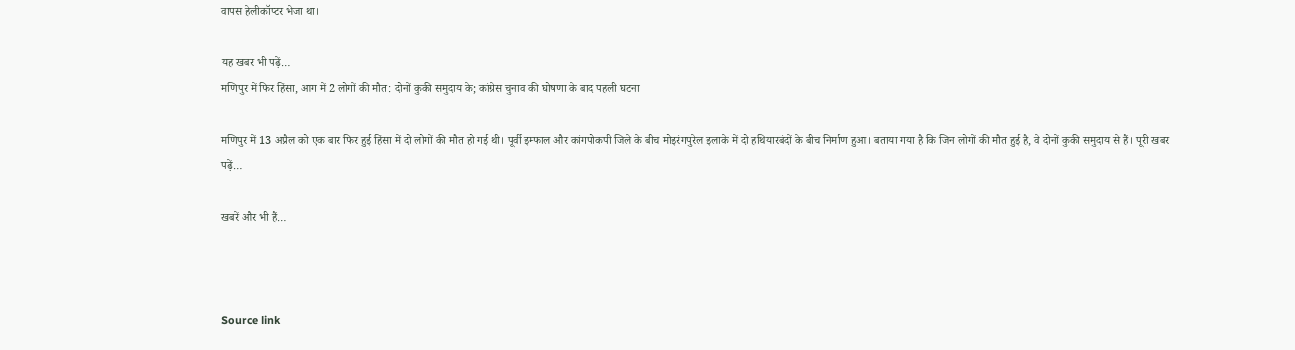वापस हेलीकॉप्टर भेजा था।

यह खबर भी पढ़ें…
मणिपुर में फिर हिंसा, आग में 2 लोगों की मौत: दोनों कुकी समुदाय के; कांग्रेस चुनाव की घोषणा के बाद पहली घटना

मणिपुर में 13 अप्रैल को एक बार फिर हुई हिंसा में दो लोगों की मौत हो गई थी। पूर्वी इम्फाल और कांगपोकपी जिले के बीच मोइरंगपुरेल इलाके में दो हथियारबंदों के बीच निर्माण हुआ। बताया गया है कि जिन लोगों की मौत हुई है, वे दोनों कुकी समुदाय से हैं। पूरी खबर पढ़ें…

खबरें और भी हैं…



Source link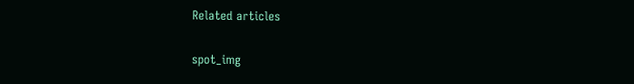Related articles

spot_img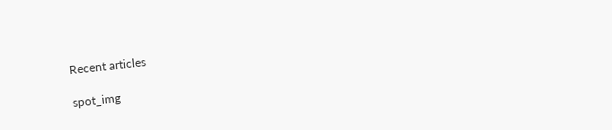Recent articles

spot_img